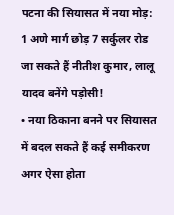पटना की सियासत में नया मोड़: 1 अणे मार्ग छोड़ 7 सर्कुलर रोड जा सकते हैं नीतीश कुमार, लालू यादव बनेंगे पड़ोसी!
• नया ठिकाना बनने पर सियासत में बदल सकते हैं कई समीकरण
अगर ऐसा होता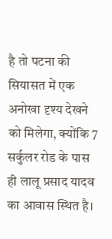है तो पटना की सियासत में एक अनोखा दृश्य देखने को मिलेगा, क्योंकि 7 सर्कुलर रोड के पास ही लालू प्रसाद यादव का आवास स्थित है।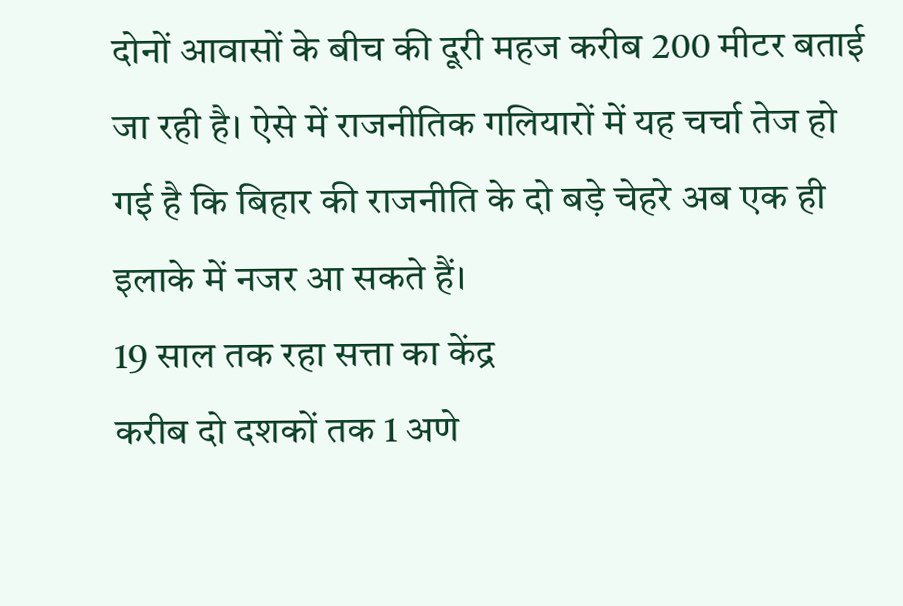दोनों आवासों के बीच की दूरी महज करीब 200 मीटर बताई जा रही है। ऐसे में राजनीतिक गलियारों में यह चर्चा तेज हो गई है कि बिहार की राजनीति के दो बड़े चेहरे अब एक ही इलाके में नजर आ सकते हैं।
19 साल तक रहा सत्ता का केंद्र
करीब दो दशकों तक 1 अणे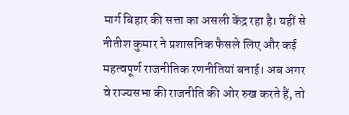मार्ग बिहार की सत्ता का असली केंद्र रहा है। यहीं से नीतीश कुमार ने प्रशासनिक फैसले लिए और कई महत्वपूर्ण राजनीतिक रणनीतियां बनाई। अब अगर वे राज्यसभा की राजनीति की ओर रुख करते हैं, तो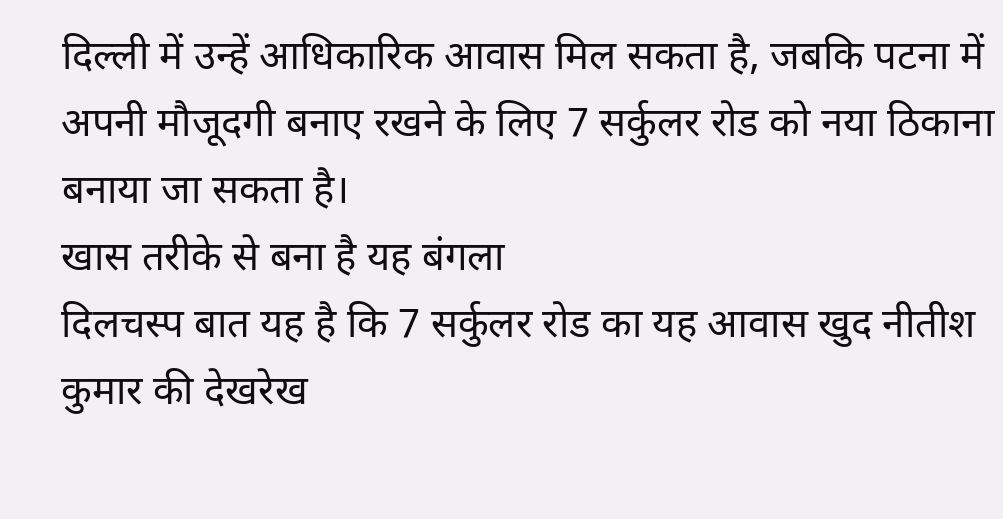दिल्ली में उन्हें आधिकारिक आवास मिल सकता है, जबकि पटना में अपनी मौजूदगी बनाए रखने के लिए 7 सर्कुलर रोड को नया ठिकाना बनाया जा सकता है।
खास तरीके से बना है यह बंगला
दिलचस्प बात यह है कि 7 सर्कुलर रोड का यह आवास खुद नीतीश कुमार की देखरेख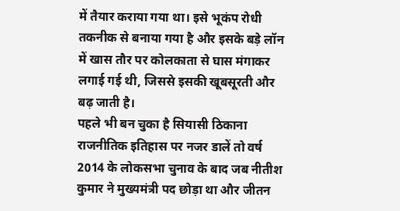में तैयार कराया गया था। इसे भूकंप रोधी तकनीक से बनाया गया है और इसके बड़े लॉन में खास तौर पर कोलकाता से घास मंगाकर लगाई गई थी, जिससे इसकी खूबसूरती और बढ़ जाती है।
पहले भी बन चुका है सियासी ठिकाना
राजनीतिक इतिहास पर नजर डालें तो वर्ष 2014 के लोकसभा चुनाव के बाद जब नीतीश कुमार ने मुख्यमंत्री पद छोड़ा था और जीतन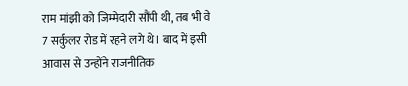राम मांझी को जिम्मेदारी सौंपी थी, तब भी वे 7 सर्कुलर रोड में रहने लगे थे। बाद में इसी आवास से उन्होंने राजनीतिक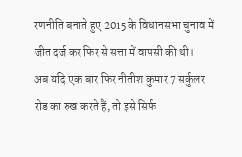रणनीति बनाते हुए 2015 के विधानसभा चुनाव में जीत दर्ज कर फिर से सत्ता में वापसी की थी।
अब यदि एक बार फिर नीतीश कुमार 7 सर्कुलर रोड का रुख करते हैं, तो इसे सिर्फ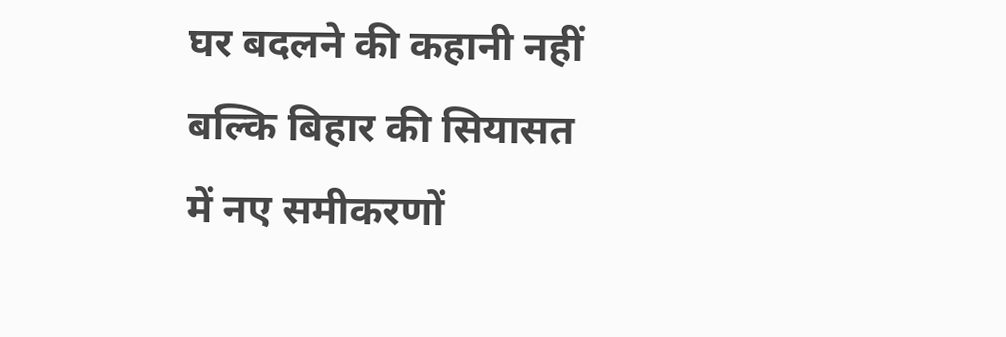घर बदलने की कहानी नहीं बल्कि बिहार की सियासत में नए समीकरणों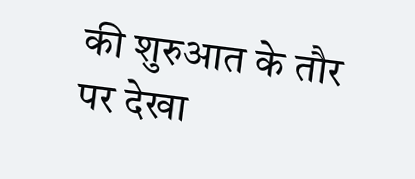की शुरुआत के तौर पर देखा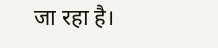जा रहा है।